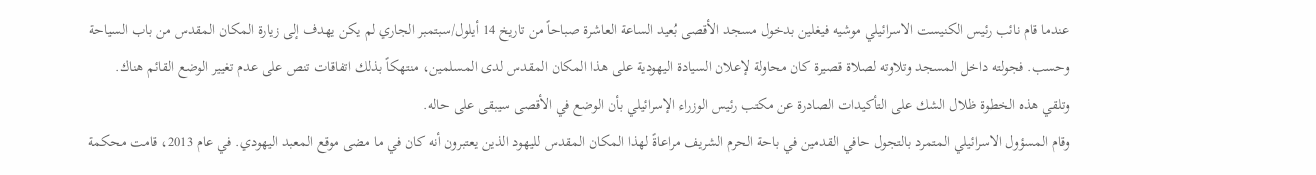عندما قام نائب رئيس الكنيست الاسرائيلي موشيه فيغلين بدخول مسجد الأقصى بُعيد الساعة العاشرة صباحاً من تاريخ 14 أيلول/سبتمبر الجاري لم يكن يهدف إلى زيارة المكان المقدس من باب السياحة وحسب. فجولته داخل المسجد وتلاوته لصلاة قصيرة كان محاولة لإعلان السيادة اليهودية على هذا المكان المقدس لدى المسلمين، منتهكاً بذلك اتفاقات تنص على عدم تغيير الوضع القائم هناك. وتلقي هذه الخطوة ظلال الشك على التأكيدات الصادرة عن مكتب رئيس الوزراء الإسرائيلي بأن الوضع في الأقصى سيبقى على حاله.
وقام المسؤول الاسرائيلي المتمرد بالتجول حافي القدمين في باحة الحرم الشريف مراعاةً لهذا المكان المقدس لليهود الذين يعتبرون أنه كان في ما مضى موقع المعبد اليهودي. في عام 2013، قامت محكمة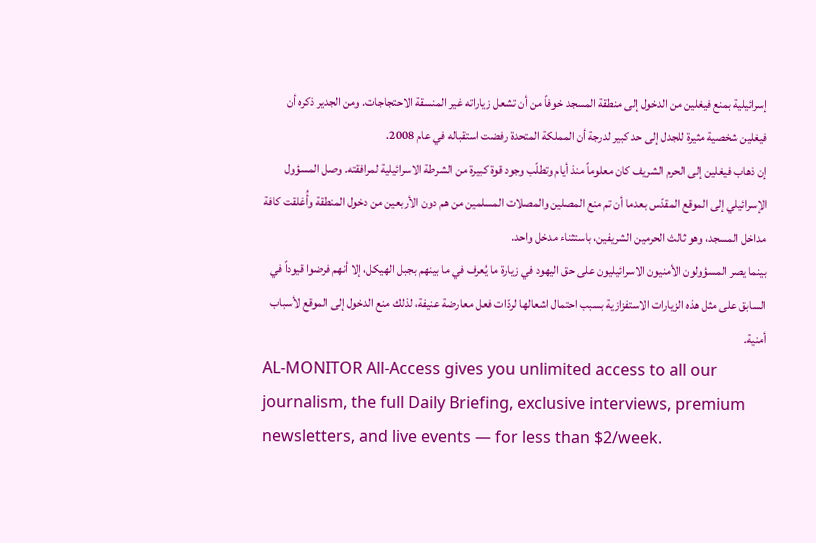إسرائيلية بمنع فيغلين من الدخول إلى منطقة المسجد خوفاً من أن تشعل زياراته غير المنسقة الاحتجاجات. ومن الجدير ذكره أن فيغلين شخصية مثيرة للجدل إلى حد كبير لدرجة أن المملكة المتحدة رفضت استقباله في عام 2008.
إن ذهاب فيغلين إلى الحرم الشريف كان معلوماً منذ أيام وتطلّب وجود قوة كبيرة من الشرطة الاسرائيلية لمرافقته. وصل المسؤول الإسرائيلي إلى الموقع المقدّس بعدما أن تم منع المصلين والمصلات المسلمين من هم دون الأربعين من دخول المنطقة وأُغلقت كافة مداخل المسجد، وهو ثالث الحرمين الشريفين، باستثناء مدخل واحد.
بينما يصر المسؤولون الأمنيون الاسرائيليون على حق اليهود في زيارة ما يُعرف في ما بينهم بجبل الهيكل، إلا أنهم فرضوا قيوداً في السابق على مثل هذه الزيارات الاستفزازية بسبب احتمال اشعالها لردّات فعل معارضة عنيفة، لذلك منع الدخول إلى الموقع لأسباب أمنية.
AL-MONITOR All-Access gives you unlimited access to all our journalism, the full Daily Briefing, exclusive interviews, premium newsletters, and live events — for less than $2/week.